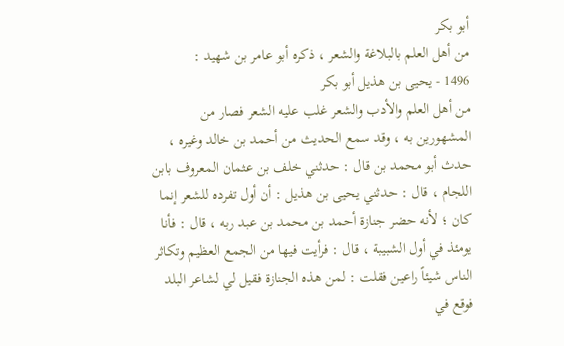أبو بكر
من أهل العلم بالبلاغة والشعر ، ذكره أبو عامر بن شهيد :
1496 - يحيى بن هذيل أبو بكر
من أهل العلم والأدب والشعر غلب عليه الشعر فصار من المشهورين به ، وقد سمع الحديث من أحمد بن خالد وغيره ، حدث أبو محمد بن قال : حدثني خلف بن عثمان المعروف بابن اللجام ، قال : حدثني يحيى بن هذيل : أن أول تفرده للشعر إنما كان ؛ لأنه حضر جنازة أحمد بن محمد بن عبد ربه ، قال : فأنا يومئذ في أول الشبيبة ، قال : فرأيت فيها من الجمع العظيم وتكاثر الناس شيئاً راعين فقلت : لمن هذه الجنازة فقيل لي لشاعر البلد فوقع في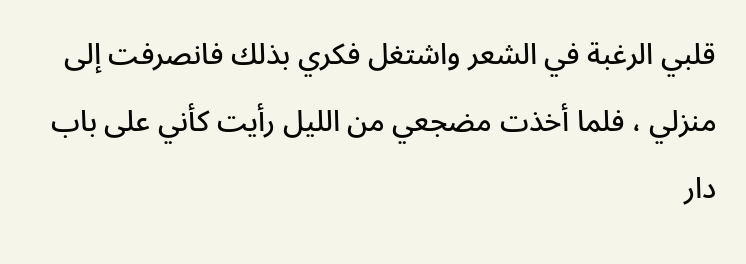قلبي الرغبة في الشعر واشتغل فكري بذلك فانصرفت إلى منزلي ، فلما أخذت مضجعي من الليل رأيت كأني على باب دار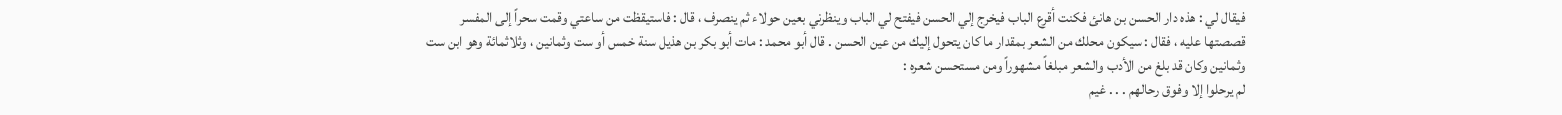فيقال لي : هذه دار الحسن بن هانئ فكنت أقرع الباب فيخرج إلي الحسن فيفتح لي الباب وينظرني بعين حولاء ثم ينصرف ، قال : فاستيقظت من ساعتي وقمت سحراً إلى المفسر قصصتها عليه ، فقال : سيكون محلك من الشعر بمقدار ما كان يتحول إليك من عين الحسن . قال أبو محمد : مات أبو بكر بن هذيل سنة خمس أو ست وثمانين ، وثلاثمائة وهو ابن ست وثمانين وكان قد بلغ من الأدب والشعر مبلغاً مشهوراً ومن مستحسن شعره :
لم يرحلوا إلا وفوق رحالهم . . . غيم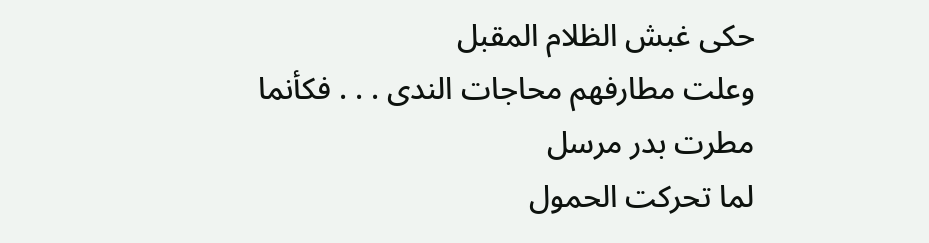حكى غبش الظلام المقبل
وعلت مطارفهم محاجات الندى . . . فكأنما مطرت بدر مرسل
لما تحركت الحمول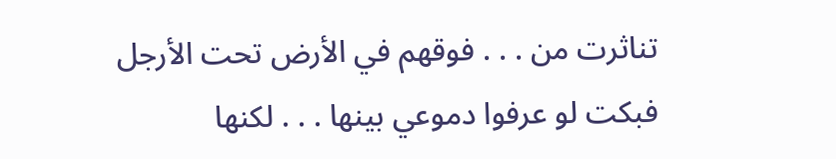تناثرت من . . . فوقهم في الأرض تحت الأرجل
فبكت لو عرفوا دموعي بينها . . . لكنها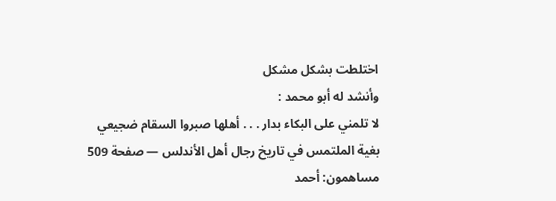اختلطت بشكل مشكل
وأنشد له أبو محمد :
لا تلمني على البكاء بدار . . . أهلها صبروا السقام ضجيعي
بغية الملتمس في تاريخ رجال أهل الأندلس — صفحة 509
مساهمون: أحمد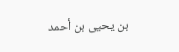بن يحيى بن أحمد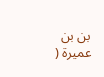بن بن عميرة (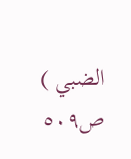الضبي )
ص٥٠٩